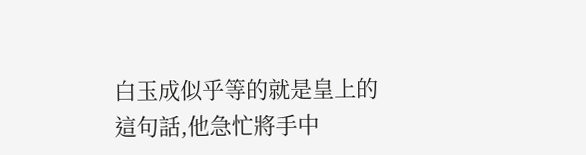白玉成似乎等的就是皇上的這句話,他急忙將手中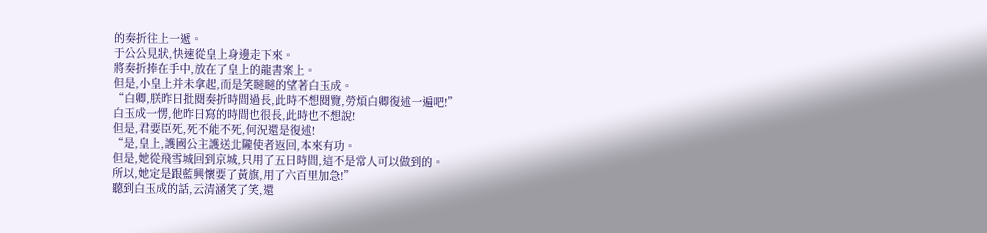的奏折往上一遞。
于公公見狀,快速從皇上身邊走下來。
將奏折捧在手中,放在了皇上的龍書案上。
但是,小皇上并未拿起,而是笑瞇瞇的望著白玉成。
“白卿,朕昨日批閱奏折時間過長,此時不想閱覽,勞煩白卿復述一遍吧!”
白玉成一愣,他昨日寫的時間也很長,此時也不想說!
但是,君要臣死,死不能不死,何況還是復述!
“是,皇上,護國公主護送北隴使者返回,本來有功。
但是,她從飛雪城回到京城,只用了五日時間,這不是常人可以做到的。
所以,她定是跟藍興懷要了黃旗,用了六百里加急!”
聽到白玉成的話,云清涵笑了笑,還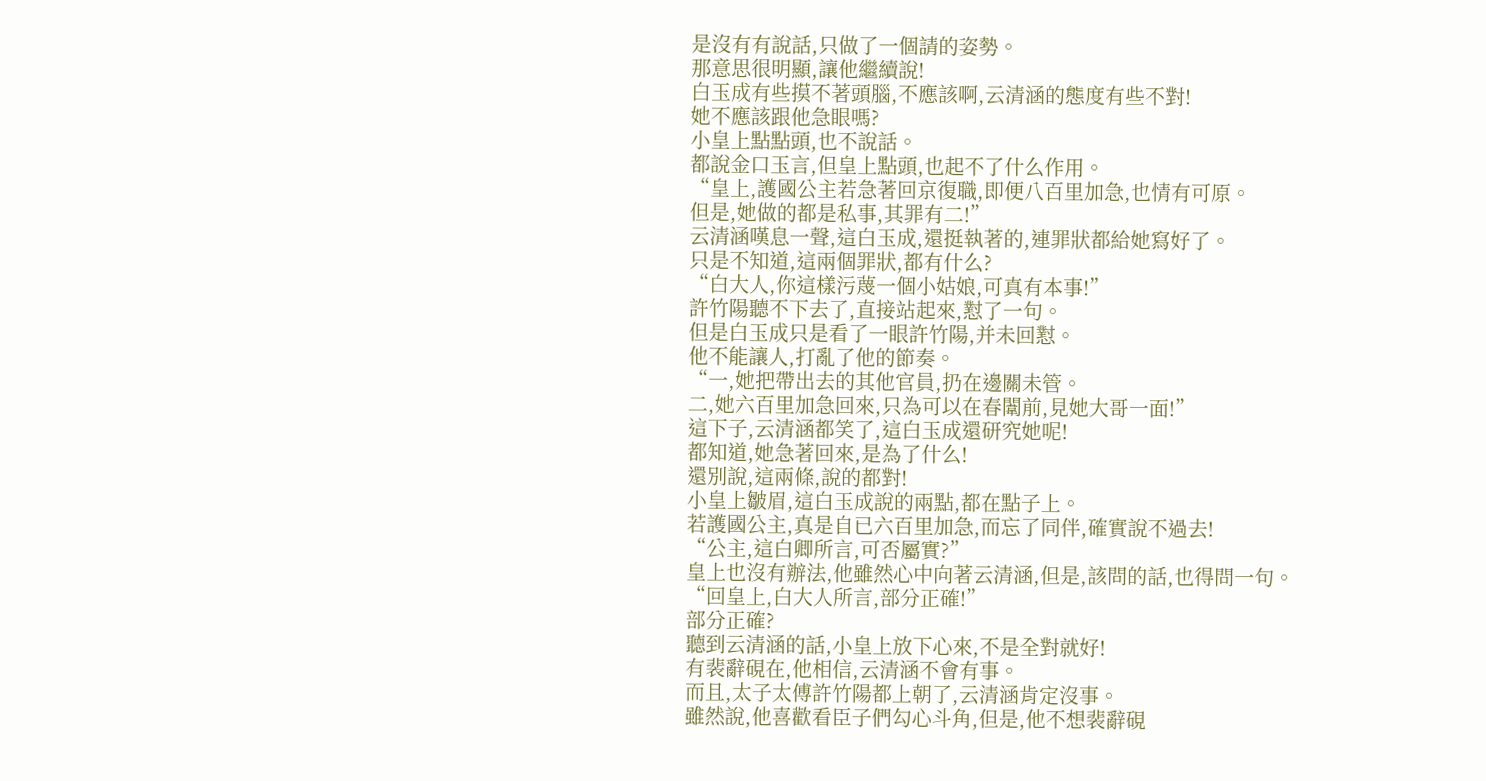是沒有有說話,只做了一個請的姿勢。
那意思很明顯,讓他繼續說!
白玉成有些摸不著頭腦,不應該啊,云清涵的態度有些不對!
她不應該跟他急眼嗎?
小皇上點點頭,也不說話。
都說金口玉言,但皇上點頭,也起不了什么作用。
“皇上,護國公主若急著回京復職,即便八百里加急,也情有可原。
但是,她做的都是私事,其罪有二!”
云清涵嘆息一聲,這白玉成,還挺執著的,連罪狀都給她寫好了。
只是不知道,這兩個罪狀,都有什么?
“白大人,你這樣污蔑一個小姑娘,可真有本事!”
許竹陽聽不下去了,直接站起來,懟了一句。
但是白玉成只是看了一眼許竹陽,并未回懟。
他不能讓人,打亂了他的節奏。
“一,她把帶出去的其他官員,扔在邊關未管。
二,她六百里加急回來,只為可以在春闈前,見她大哥一面!”
這下子,云清涵都笑了,這白玉成還研究她呢!
都知道,她急著回來,是為了什么!
還別說,這兩條,說的都對!
小皇上皺眉,這白玉成說的兩點,都在點子上。
若護國公主,真是自已六百里加急,而忘了同伴,確實說不過去!
“公主,這白卿所言,可否屬實?”
皇上也沒有辦法,他雖然心中向著云清涵,但是,該問的話,也得問一句。
“回皇上,白大人所言,部分正確!”
部分正確?
聽到云清涵的話,小皇上放下心來,不是全對就好!
有裴辭硯在,他相信,云清涵不會有事。
而且,太子太傅許竹陽都上朝了,云清涵肯定沒事。
雖然說,他喜歡看臣子們勾心斗角,但是,他不想裴辭硯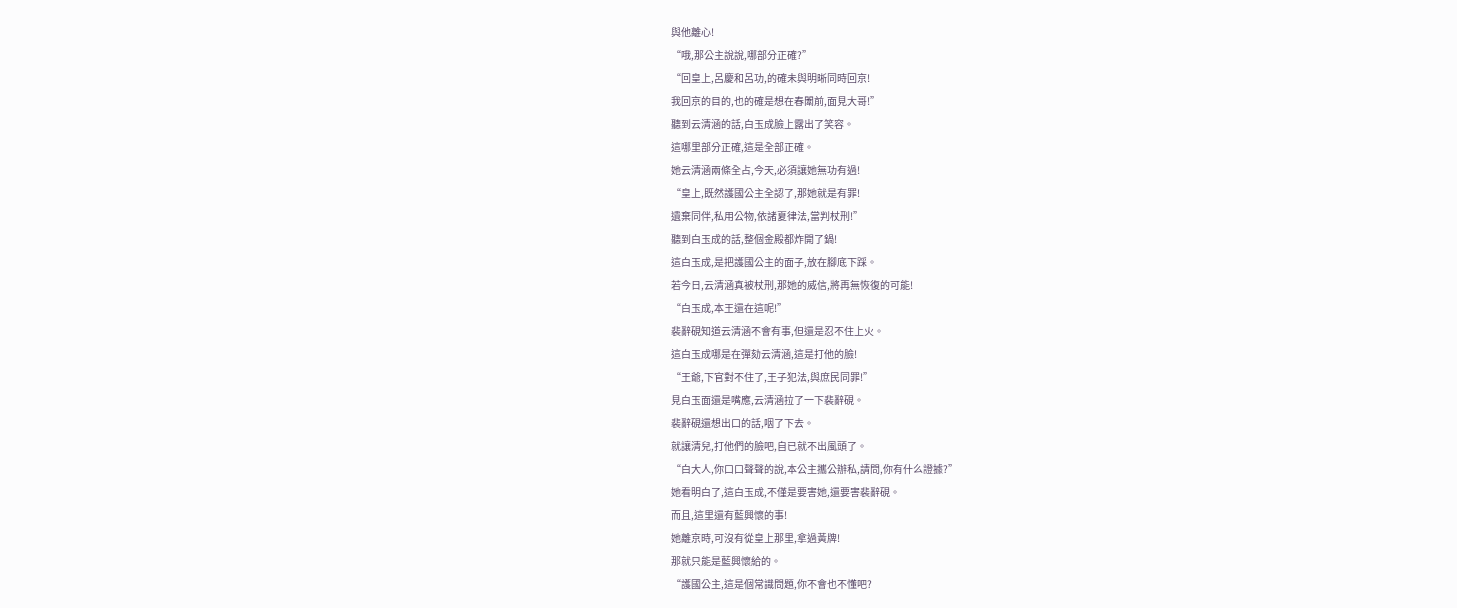與他離心!
“哦,那公主說說,哪部分正確?”
“回皇上,呂慶和呂功,的確未與明晰同時回京!
我回京的目的,也的確是想在春闈前,面見大哥!”
聽到云清涵的話,白玉成臉上露出了笑容。
這哪里部分正確,這是全部正確。
她云清涵兩條全占,今天,必須讓她無功有過!
“皇上,既然護國公主全認了,那她就是有罪!
遺棄同伴,私用公物,依諸夏律法,當判杖刑!”
聽到白玉成的話,整個金殿都炸開了鍋!
這白玉成,是把護國公主的面子,放在腳底下踩。
若今日,云清涵真被杖刑,那她的威信,將再無恢復的可能!
“白玉成,本王還在這呢!”
裴辭硯知道云清涵不會有事,但還是忍不住上火。
這白玉成哪是在彈劾云清涵,這是打他的臉!
“王爺,下官對不住了,王子犯法,與庶民同罪!”
見白玉面還是嘴應,云清涵拉了一下裴辭硯。
裴辭硯還想出口的話,咽了下去。
就讓清兒,打他們的臉吧,自已就不出風頭了。
“白大人,你口口聲聲的說,本公主攜公辦私,請問,你有什么證據?”
她看明白了,這白玉成,不僅是要害她,還要害裴辭硯。
而且,這里還有藍興懷的事!
她離京時,可沒有從皇上那里,拿過黃牌!
那就只能是藍興懷給的。
“護國公主,這是個常識問題,你不會也不懂吧?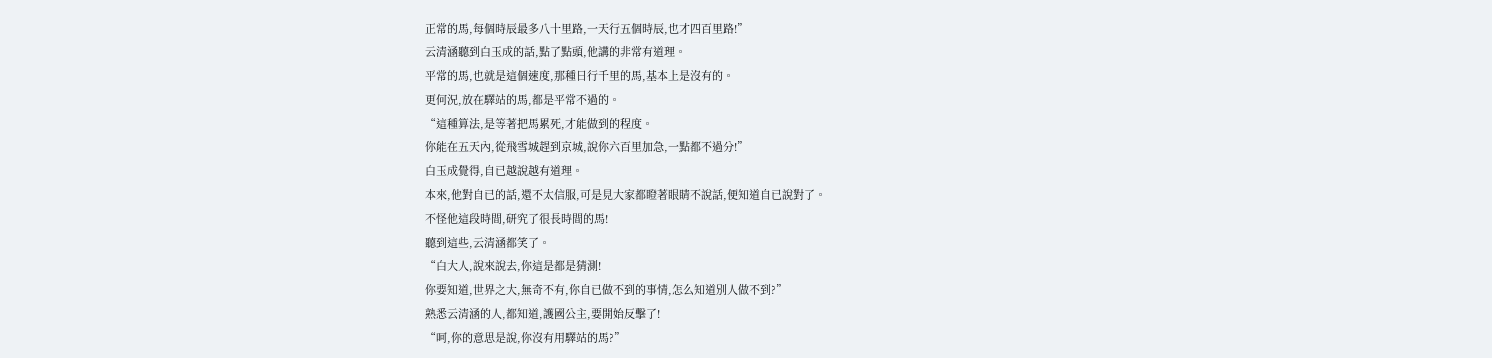正常的馬,每個時辰最多八十里路,一天行五個時辰,也才四百里路!”
云清涵聽到白玉成的話,點了點頭,他講的非常有道理。
平常的馬,也就是這個速度,那種日行千里的馬,基本上是沒有的。
更何況,放在驛站的馬,都是平常不過的。
“這種算法,是等著把馬累死,才能做到的程度。
你能在五天內,從飛雪城趕到京城,說你六百里加急,一點都不過分!”
白玉成覺得,自已越說越有道理。
本來,他對自已的話,還不太信服,可是見大家都瞪著眼睛不說話,便知道自已說對了。
不怪他這段時間,研究了很長時間的馬!
聽到這些,云清涵都笑了。
“白大人,說來說去,你這是都是猜測!
你要知道,世界之大,無奇不有,你自已做不到的事情,怎么知道別人做不到?”
熟悉云清涵的人,都知道,護國公主,要開始反擊了!
“呵,你的意思是說,你沒有用驛站的馬?”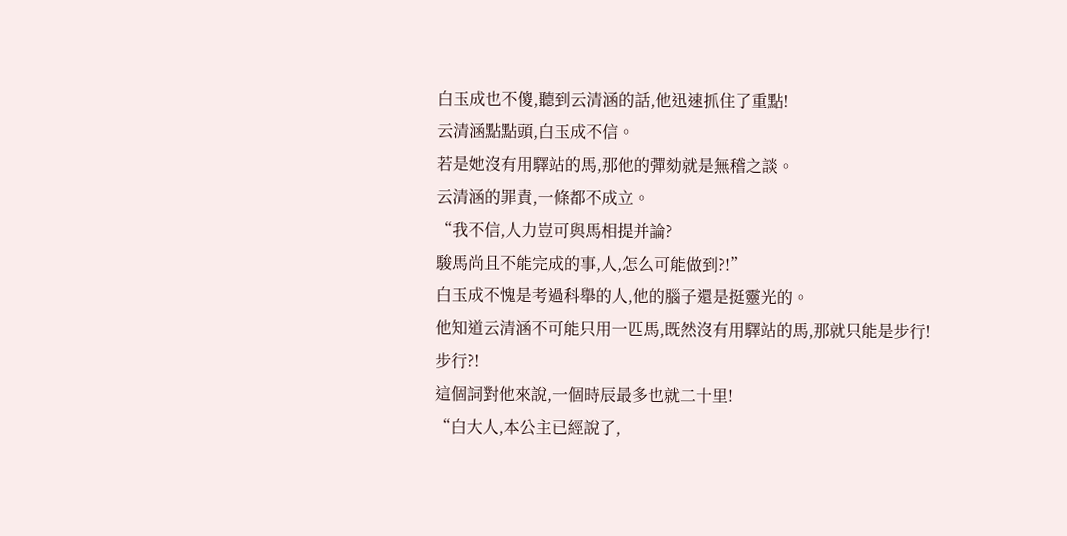白玉成也不傻,聽到云清涵的話,他迅速抓住了重點!
云清涵點點頭,白玉成不信。
若是她沒有用驛站的馬,那他的彈劾就是無稽之談。
云清涵的罪責,一條都不成立。
“我不信,人力豈可與馬相提并論?
駿馬尚且不能完成的事,人,怎么可能做到?!”
白玉成不愧是考過科舉的人,他的腦子還是挺靈光的。
他知道云清涵不可能只用一匹馬,既然沒有用驛站的馬,那就只能是步行!
步行?!
這個詞對他來說,一個時辰最多也就二十里!
“白大人,本公主已經說了,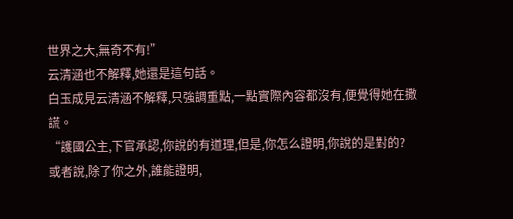世界之大,無奇不有!”
云清涵也不解釋,她還是這句話。
白玉成見云清涵不解釋,只強調重點,一點實際內容都沒有,便覺得她在撒謊。
“護國公主,下官承認,你說的有道理,但是,你怎么證明,你說的是對的?
或者說,除了你之外,誰能證明,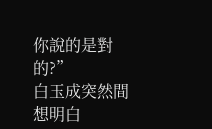你說的是對的?”
白玉成突然間想明白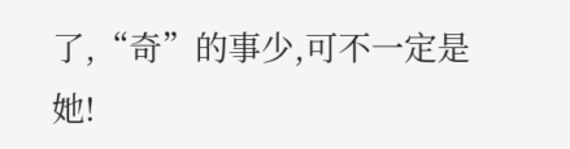了,“奇”的事少,可不一定是她!